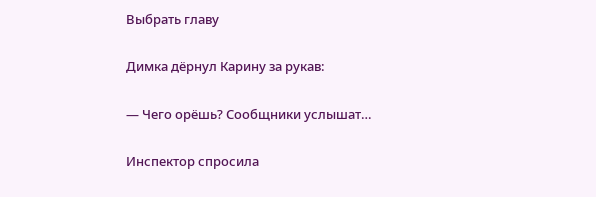Выбрать главу

Димка дёрнул Карину за рукав:

— Чего орёшь? Сообщники услышат…

Инспектор спросила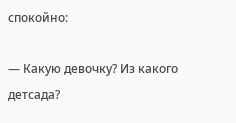спокойно:

— Какую девочку? Из какого детсада?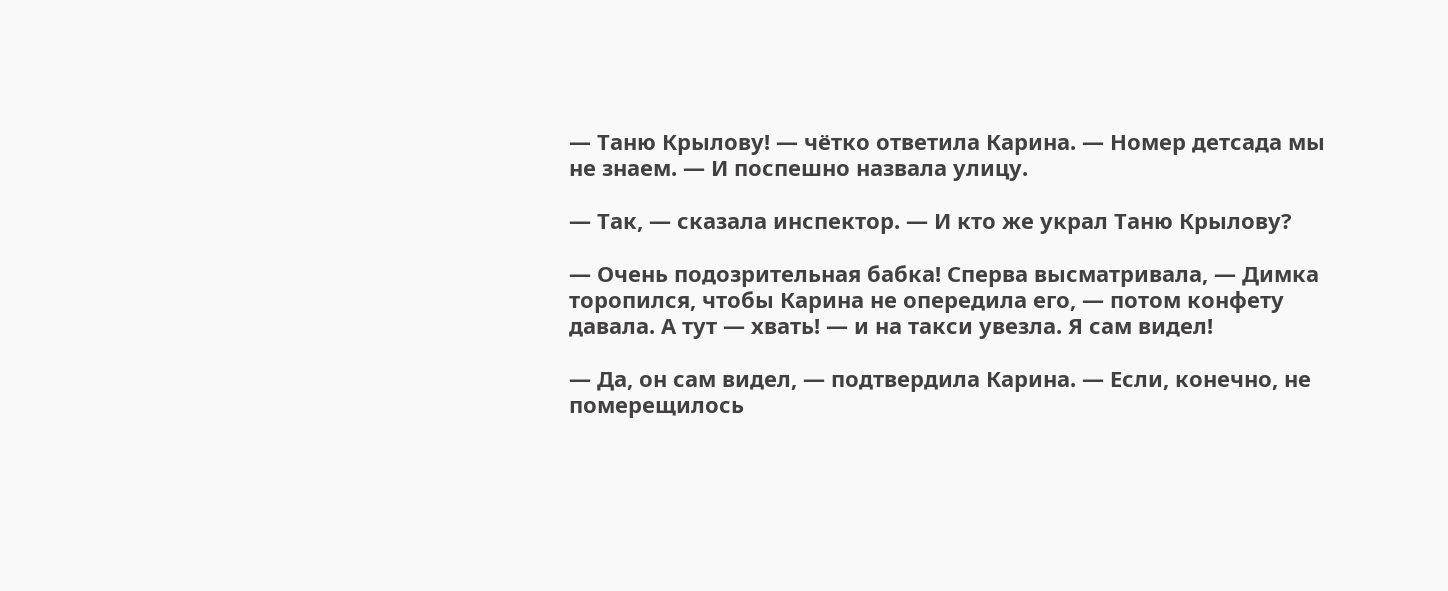— Таню Крылову! — чётко ответила Карина. — Номер детсада мы не знаем. — И поспешно назвала улицу.

— Так, — сказала инспектор. — И кто же украл Таню Крылову?

— Очень подозрительная бабка! Сперва высматривала, — Димка торопился, чтобы Карина не опередила его, — потом конфету давала. А тут — хвать! — и на такси увезла. Я сам видел!

— Да, он сам видел, — подтвердила Карина. — Если, конечно, не померещилось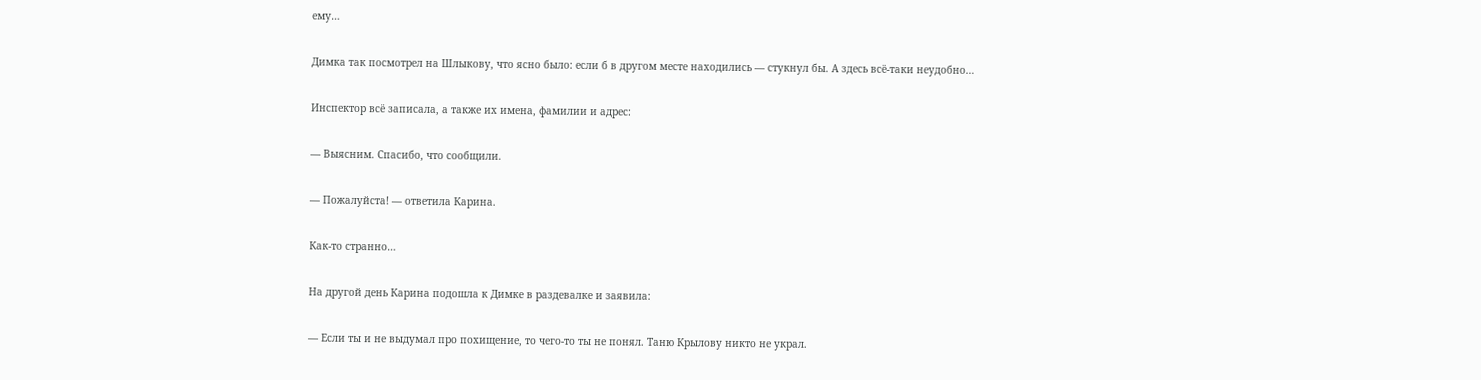ему…

Димка так посмотрел на Шлыкову, что ясно было: если б в другом месте находились — стукнул бы. А здесь всё-таки неудобно…

Инспектор всё записала, а также их имена, фамилии и адрес:

— Выясним. Спасибо, что сообщили.

— Пожалуйста! — ответила Карина.

Как-то странно…

На другой день Карина подошла к Димке в раздевалке и заявила:

— Если ты и не выдумал про похищение, то чего-то ты не понял. Таню Крылову никто не украл.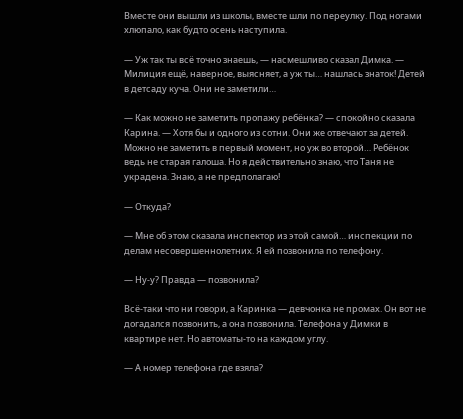Вместе они вышли из школы, вместе шли по переулку. Под ногами хлюпало, как будто осень наступила.

— Уж так ты всё точно знаешь, — насмешливо сказал Димка. — Милиция ещё, наверное, выясняет, а уж ты… нашлась знаток! Детей в детсаду куча. Они не заметили…

— Как можно не заметить пропажу ребёнка? — спокойно сказала Карина. — Хотя бы и одного из сотни. Они же отвечают за детей. Можно не заметить в первый момент, но уж во второй… Ребёнок ведь не старая галоша. Но я действительно знаю, что Таня не украдена. Знаю, а не предполагаю!

— Откуда?

— Мне об этом сказала инспектор из этой самой… инспекции по делам несовершеннолетних. Я ей позвонила по телефону.

— Ну-у? Правда — позвонила?

Всё-таки что ни говори, а Каринка — девчонка не промах. Он вот не догадался позвонить, а она позвонила. Телефона у Димки в квартире нет. Но автоматы-то на каждом углу.

— А номер телефона где взяла?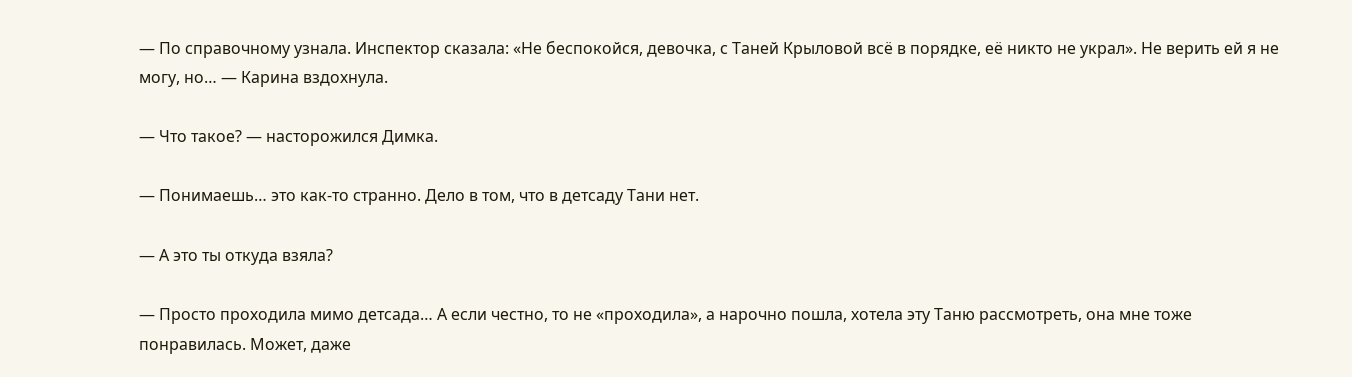— По справочному узнала. Инспектор сказала: «Не беспокойся, девочка, с Таней Крыловой всё в порядке, её никто не украл». Не верить ей я не могу, но… — Карина вздохнула.

— Что такое? — насторожился Димка.

— Понимаешь… это как-то странно. Дело в том, что в детсаду Тани нет.

— А это ты откуда взяла?

— Просто проходила мимо детсада… А если честно, то не «проходила», а нарочно пошла, хотела эту Таню рассмотреть, она мне тоже понравилась. Может, даже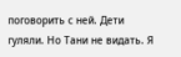поговорить с ней. Дети гуляли. Но Тани не видать. Я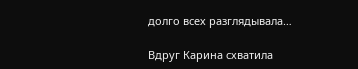долго всех разглядывала…

Вдруг Карина схватила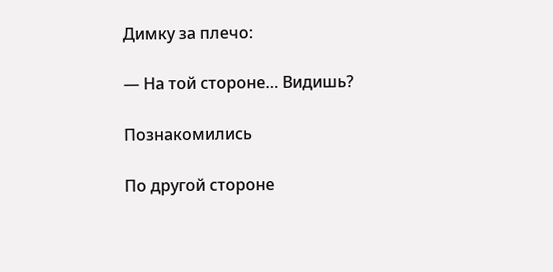Димку за плечо:

— На той стороне… Видишь?

Познакомились

По другой стороне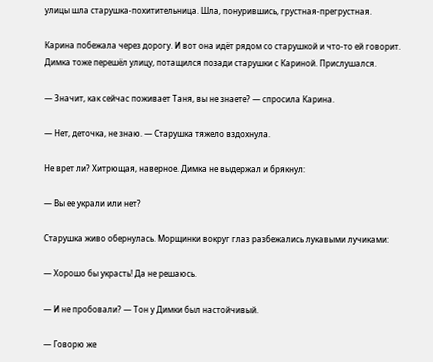улицы шла старушка-похитительница. Шла, понурившись, грустная-прегрустная.

Карина побежала через дорогу. И вот она идёт рядом со старушкой и что-то ей говорит. Димка тоже перешёл улицу, потащился позади старушки с Кариной. Прислушался.

— Значит, как сейчас поживает Таня, вы не знаете? — спросила Карина.

— Нет, деточка, не знаю. — Старушка тяжело вздохнула.

Не врет ли? Хитрющая, наверное. Димка не выдержал и брякнул:

— Вы ее украли или нет?

Старушка живо обернулась. Морщинки вокруг глаз разбежались лукавыми лучиками:

— Хорошо бы украсть! Да не решаюсь.

— И не пробовали? — Тон у Димки был настойчивый.

— Говорю же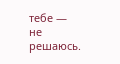тебе — не решаюсь.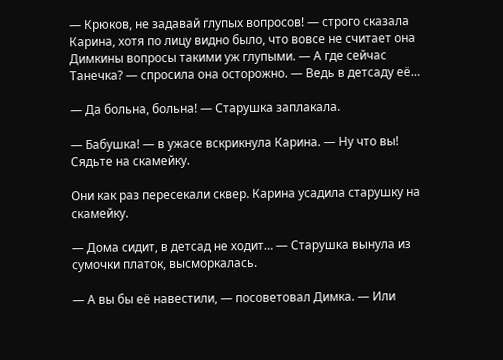— Крюков, не задавай глупых вопросов! — строго сказала Карина, хотя по лицу видно было, что вовсе не считает она Димкины вопросы такими уж глупыми. — А где сейчас Танечка? — спросила она осторожно. — Ведь в детсаду её…

— Да больна, больна! — Старушка заплакала.

— Бабушка! — в ужасе вскрикнула Карина. — Ну что вы! Сядьте на скамейку.

Они как раз пересекали сквер. Карина усадила старушку на скамейку.

— Дома сидит, в детсад не ходит… — Старушка вынула из сумочки платок, высморкалась.

— А вы бы её навестили, — посоветовал Димка. — Или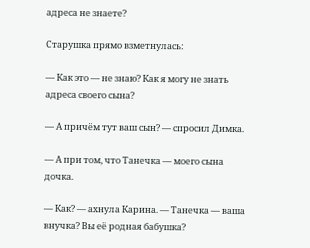адреса не знаете?

Старушка прямо взметнулась:

— Как это — не знаю? Как я могу не знать адреса своего сына?

— А причём тут ваш сын? — спросил Димка.

— А при том, что Танечка — моего сына дочка.

— Как? — ахнула Карина. — Танечка — ваша внучка? Вы её родная бабушка?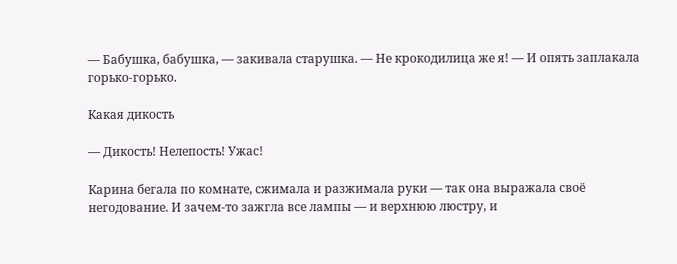— Бабушка, бабушка, — закивала старушка. — Не крокодилица же я! — И опять заплакала горько-горько.

Какая дикость

— Дикость! Нелепость! Ужас!

Карина бегала по комнате, сжимала и разжимала руки — так она выражала своё негодование. И зачем-то зажгла все лампы — и верхнюю люстру, и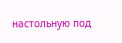настольную под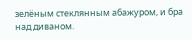зелёным стеклянным абажуром, и бра над диваном.